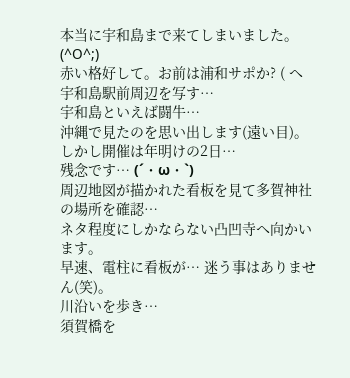本当に宇和島まで来てしまいました。(^О^;)
赤い格好して。お前は浦和サポか? ( へ
宇和島駅前周辺を写す…
宇和島といえば闘牛…
沖縄で見たのを思い出します(遠い目)。
しかし開催は年明けの2日…
残念です… (´・ω・`)
周辺地図が描かれた看板を見て多賀神社の場所を確認…
ネタ程度にしかならない凸凹寺へ向かいます。
早速、電柱に看板が… 迷う事はありません(笑)。
川沿いを歩き…
須賀橋を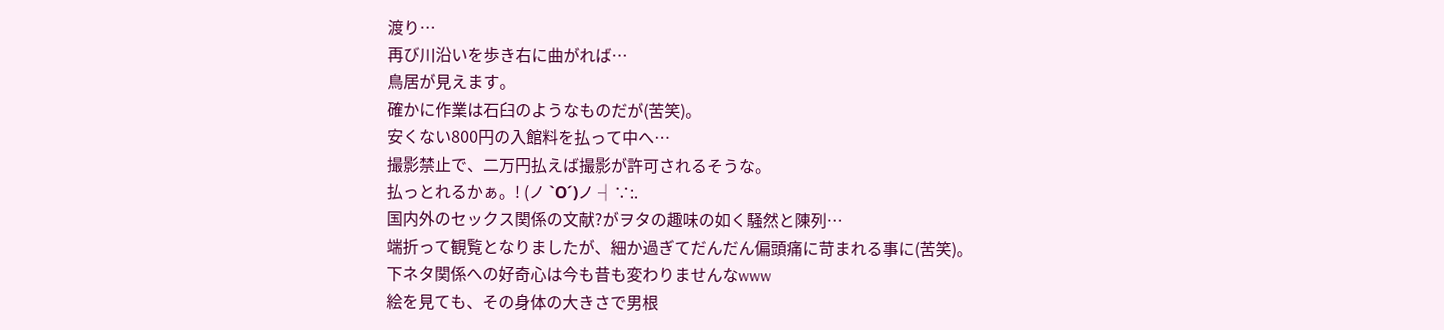渡り…
再び川沿いを歩き右に曲がれば…
鳥居が見えます。
確かに作業は石臼のようなものだが(苦笑)。
安くない800円の入館料を払って中へ…
撮影禁止で、二万円払えば撮影が許可されるそうな。
払っとれるかぁ。! (ノ `О´)ノ ┤∵:.
国内外のセックス関係の文献?がヲタの趣味の如く騒然と陳列…
端折って観覧となりましたが、細か過ぎてだんだん偏頭痛に苛まれる事に(苦笑)。
下ネタ関係への好奇心は今も昔も変わりませんなwww
絵を見ても、その身体の大きさで男根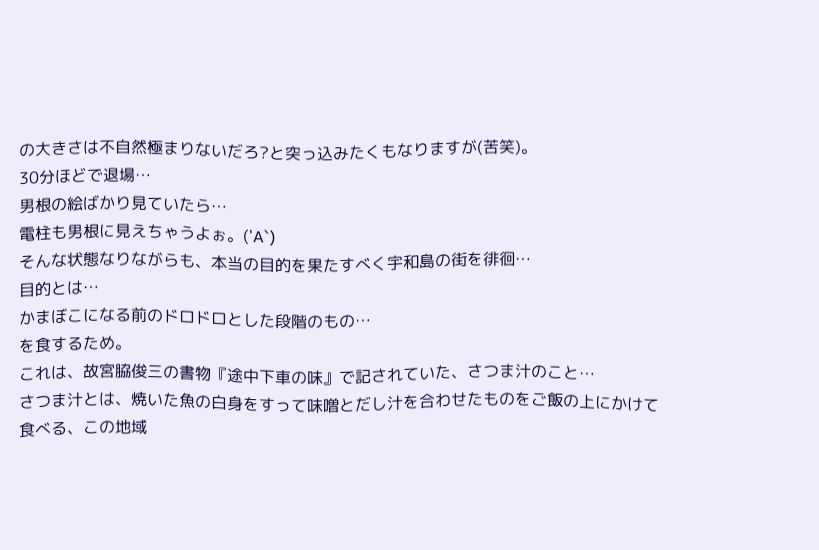の大きさは不自然極まりないだろ?と突っ込みたくもなりますが(苦笑)。
30分ほどで退場…
男根の絵ばかり見ていたら…
電柱も男根に見えちゃうよぉ。('A`)
そんな状態なりながらも、本当の目的を果たすべく宇和島の街を徘徊…
目的とは…
かまぼこになる前のドロドロとした段階のもの…
を食するため。
これは、故宮脇俊三の書物『途中下車の味』で記されていた、さつま汁のこと…
さつま汁とは、焼いた魚の白身をすって味噌とだし汁を合わせたものをご飯の上にかけて食べる、この地域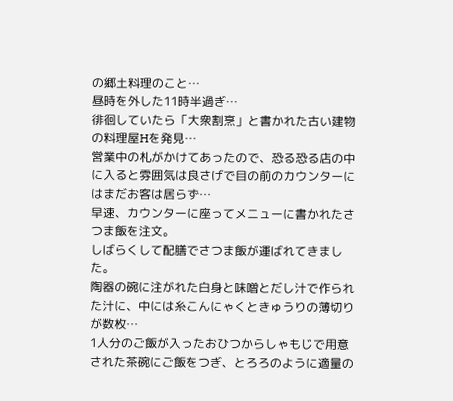の郷土料理のこと…
昼時を外した11時半過ぎ…
徘徊していたら「大衆割烹」と書かれた古い建物の料理屋Hを発見…
営業中の札がかけてあったので、恐る恐る店の中に入ると雰囲気は良さげで目の前のカウンターにはまだお客は居らず…
早速、カウンターに座ってメニューに書かれたさつま飯を注文。
しばらくして配膳でさつま飯が運ばれてきました。
陶器の碗に注がれた白身と味噌とだし汁で作られた汁に、中には糸こんにゃくときゅうりの薄切りが数枚…
1人分のご飯が入ったおひつからしゃもじで用意された茶碗にご飯をつぎ、とろろのように適量の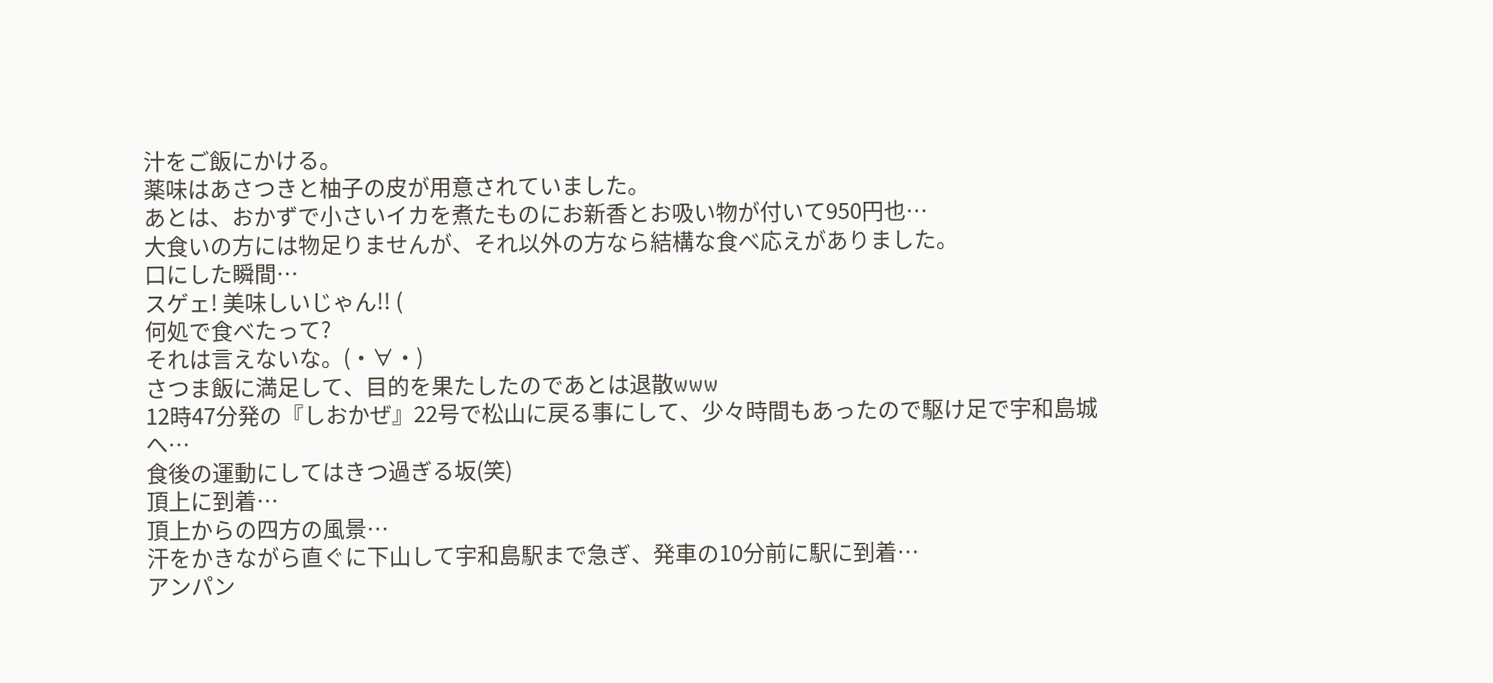汁をご飯にかける。
薬味はあさつきと柚子の皮が用意されていました。
あとは、おかずで小さいイカを煮たものにお新香とお吸い物が付いて950円也…
大食いの方には物足りませんが、それ以外の方なら結構な食べ応えがありました。
口にした瞬間…
スゲェ! 美味しいじゃん!! (
何処で食べたって?
それは言えないな。(・∀・)
さつま飯に満足して、目的を果たしたのであとは退散www
12時47分発の『しおかぜ』22号で松山に戻る事にして、少々時間もあったので駆け足で宇和島城へ…
食後の運動にしてはきつ過ぎる坂(笑)
頂上に到着…
頂上からの四方の風景…
汗をかきながら直ぐに下山して宇和島駅まで急ぎ、発車の10分前に駅に到着…
アンパン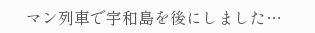マン列車で宇和島を後にしました…